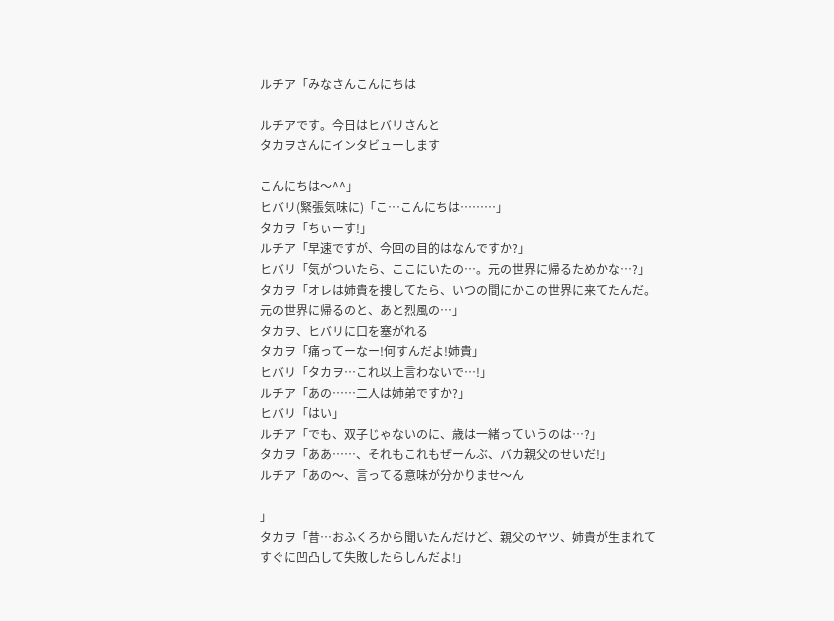ルチア「みなさんこんにちは

ルチアです。今日はヒバリさんと
タカヲさんにインタビューします

こんにちは〜^^」
ヒバリ(緊張気味に)「こ…こんにちは………」
タカヲ「ちぃーす!」
ルチア「早速ですが、今回の目的はなんですか?」
ヒバリ「気がついたら、ここにいたの…。元の世界に帰るためかな…?」
タカヲ「オレは姉貴を捜してたら、いつの間にかこの世界に来てたんだ。
元の世界に帰るのと、あと烈風の…」
タカヲ、ヒバリに口を塞がれる
タカヲ「痛ってーなー!何すんだよ!姉貴」
ヒバリ「タカヲ…これ以上言わないで…!」
ルチア「あの……二人は姉弟ですか?」
ヒバリ「はい」
ルチア「でも、双子じゃないのに、歳は一緒っていうのは…?」
タカヲ「ああ……、それもこれもぜーんぶ、バカ親父のせいだ!」
ルチア「あの〜、言ってる意味が分かりませ〜ん

」
タカヲ「昔…おふくろから聞いたんだけど、親父のヤツ、姉貴が生まれて
すぐに凹凸して失敗したらしんだよ!」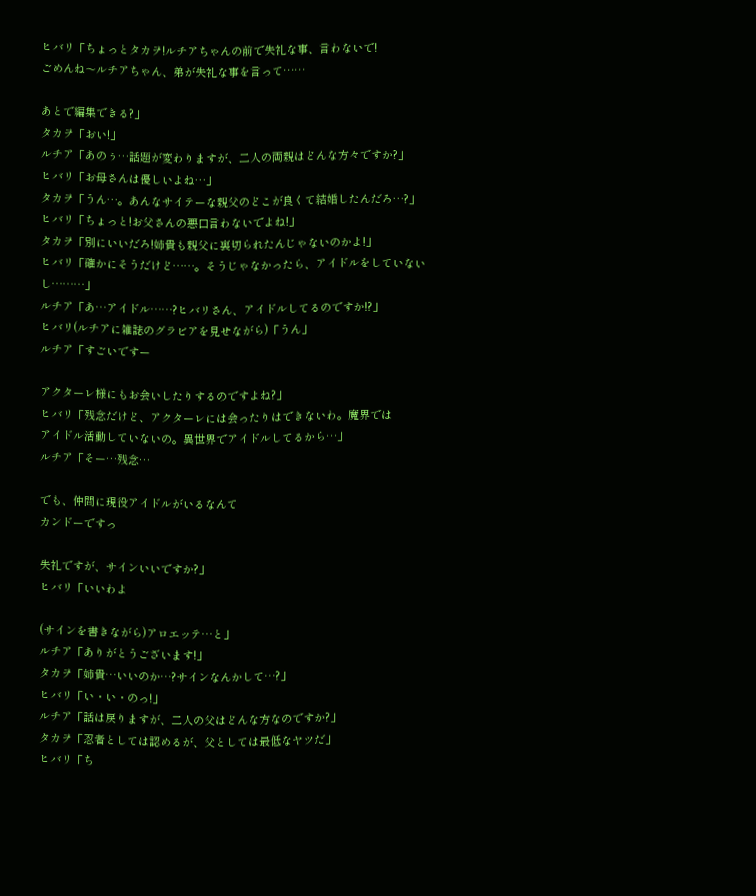ヒバリ「ちょっとタカヲ!ルチアちゃんの前で失礼な事、言わないで!
ごめんね〜ルチアちゃん、弟が失礼な事を言って……

あとで編集できる?」
タカヲ「おい!」
ルチア「あのぅ…話題が変わりますが、二人の両親はどんな方々ですか?」
ヒバリ「お母さんは優しいよね…」
タカヲ「うん…。あんなサイテーな親父のどこが良くて結婚したんだろ…?」
ヒバリ「ちょっと!お父さんの悪口言わないでよね!」
タカヲ「別にいいだろ!姉貴も親父に裏切られたんじゃないのかよ!」
ヒバリ「確かにそうだけど……。そうじゃなかったら、アイドルをしていない
し………」
ルチア「あ…アイドル……?ヒバリさん、アイドルしてるのですか!?」
ヒバリ(ルチアに雑誌のグラビアを見せながら)「うん」
ルチア「すごいですー

アクターレ様にもお会いしたりするのですよね?」
ヒバリ「残念だけど、アクターレには会ったりはできないわ。魔界では
アイドル活動していないの。異世界でアイドルしてるから…」
ルチア「そー…残念…

でも、仲間に現役アイドルがいるなんて
カンドーですっ

失礼ですが、サインいいですか?」
ヒバリ「いいわよ

(サインを書きながら)アロエッテ…と」
ルチア「ありがとうございます!」
タカヲ「姉貴…いいのか…?サインなんかして…?」
ヒバリ「い・い・のっ!」
ルチア「話は戻りますが、二人の父はどんな方なのですか?」
タカヲ「忍者としては認めるが、父としては最低なヤツだ」
ヒバリ「ち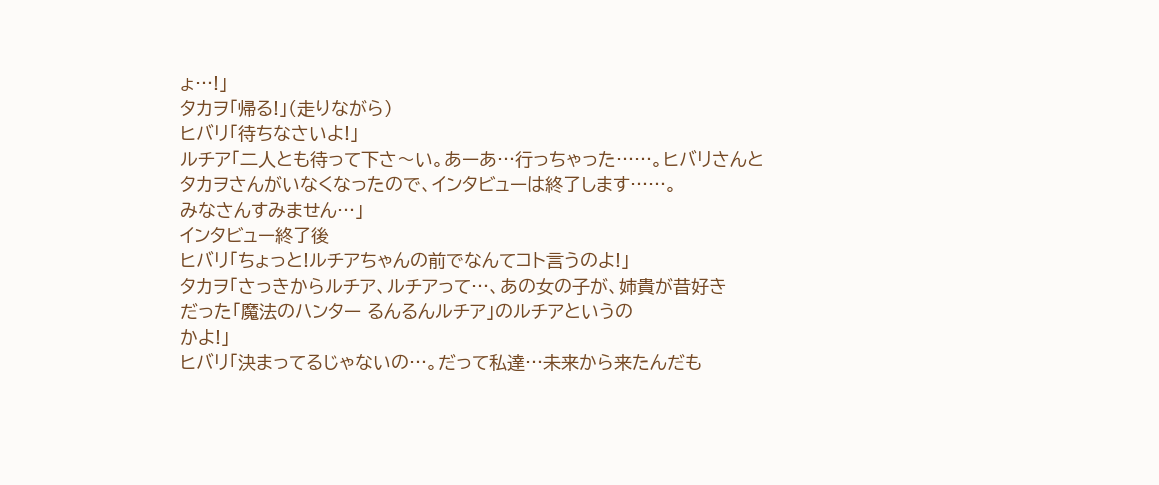ょ…!」
タカヲ「帰る!」(走りながら)
ヒバリ「待ちなさいよ!」
ルチア「二人とも待って下さ〜い。あーあ…行っちゃった……。ヒバリさんと
タカヲさんがいなくなったので、インタビューは終了します……。
みなさんすみません…」
インタビュー終了後
ヒバリ「ちょっと!ルチアちゃんの前でなんてコト言うのよ!」
タカヲ「さっきからルチア、ルチアって…、あの女の子が、姉貴が昔好き
だった「魔法のハンター るんるんルチア」のルチアというの
かよ!」
ヒバリ「決まってるじゃないの…。だって私達…未来から来たんだも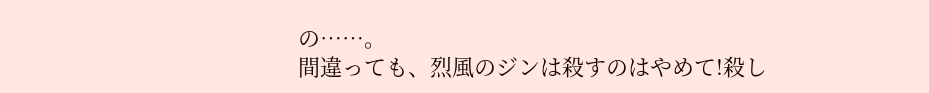の……。
間違っても、烈風のジンは殺すのはやめて!殺し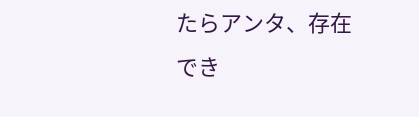たらアンタ、存在
でき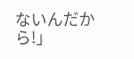ないんだから!」